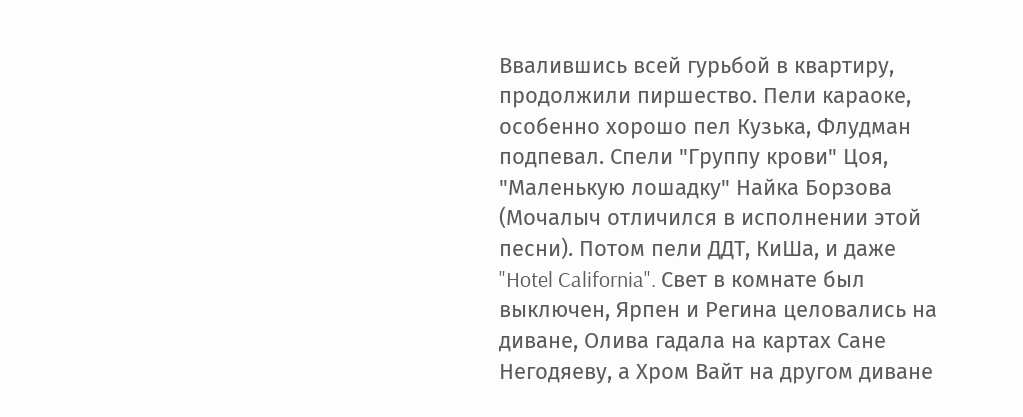Ввалившись всей гурьбой в квартиру, продолжили пиршество. Пели караоке, особенно хорошо пел Кузька, Флудман подпевал. Спели "Группу крови" Цоя, "Маленькую лошадку" Найка Борзова (Мочалыч отличился в исполнении этой песни). Потом пели ДДТ, КиШа, и даже "Hotel California". Свет в комнате был выключен, Ярпен и Регина целовались на диване, Олива гадала на картах Сане Негодяеву, а Хром Вайт на другом диване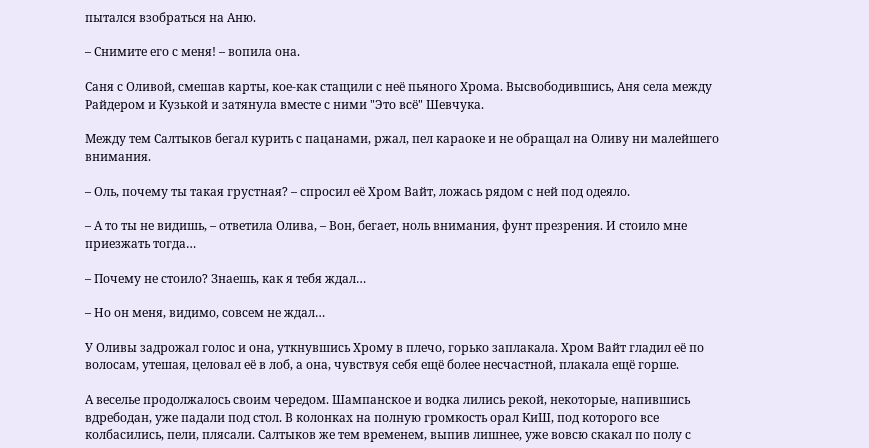пытался взобраться на Аню.

– Снимите его с меня! – вопила она.

Саня с Оливой, смешав карты, кое-как стащили с неё пьяного Хрома. Высвободившись, Аня села между Райдером и Кузькой и затянула вместе с ними "Это всё" Шевчука.

Между тем Салтыков бегал курить с пацанами, ржал, пел караоке и не обращал на Оливу ни малейшего внимания.

– Оль, почему ты такая грустная? – спросил её Хром Вайт, ложась рядом с ней под одеяло.

– А то ты не видишь, – ответила Олива, – Вон, бегает, ноль внимания, фунт презрения. И стоило мне приезжать тогда…

– Почему не стоило? Знаешь, как я тебя ждал…

– Но он меня, видимо, совсем не ждал…

У Оливы задрожал голос и она, уткнувшись Хрому в плечо, горько заплакала. Хром Вайт гладил её по волосам, утешая, целовал её в лоб, а она, чувствуя себя ещё более несчастной, плакала ещё горше.

А веселье продолжалось своим чередом. Шампанское и водка лились рекой, некоторые, напившись вдребодан, уже падали под стол. В колонках на полную громкость орал КиШ, под которого все колбасились, пели, плясали. Салтыков же тем временем, выпив лишнее, уже вовсю скакал по полу с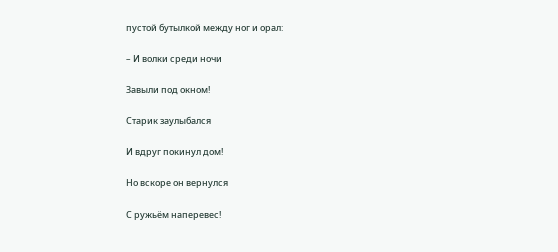пустой бутылкой между ног и орал:

– И волки среди ночи

Завыли под окном!

Старик заулыбался

И вдруг покинул дом!

Но вскоре он вернулся

С ружьём наперевес!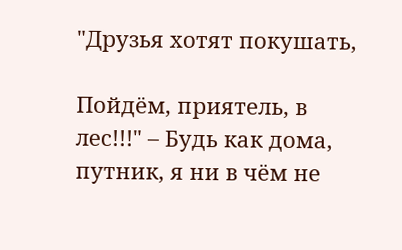"Друзья хотят покушать,

Пойдём, приятель, в лес!!!" – Будь как дома, путник, я ни в чём не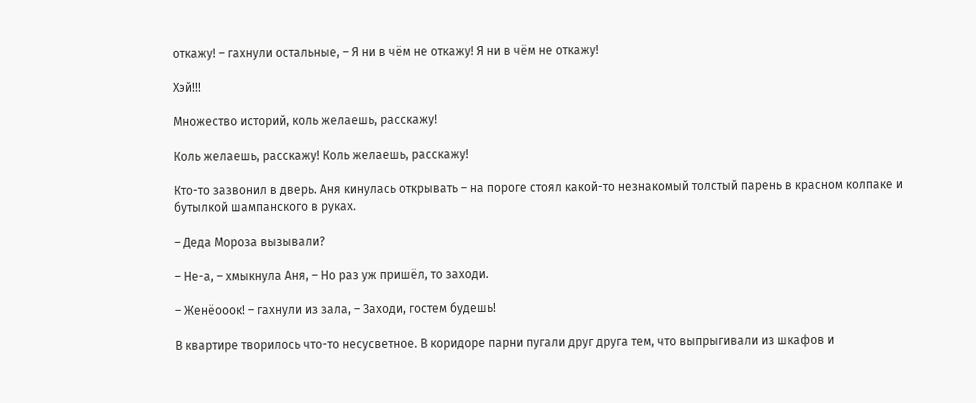откажу! – гахнули остальные, – Я ни в чём не откажу! Я ни в чём не откажу!

Хэй!!!

Множество историй, коль желаешь, расскажу!

Коль желаешь, расскажу! Коль желаешь, расскажу!

Кто-то зазвонил в дверь. Аня кинулась открывать – на пороге стоял какой-то незнакомый толстый парень в красном колпаке и бутылкой шампанского в руках.

– Деда Мороза вызывали?

– Не-а, – хмыкнула Аня, – Но раз уж пришёл, то заходи.

– Женёооок! – гахнули из зала, – Заходи, гостем будешь!

В квартире творилось что-то несусветное. В коридоре парни пугали друг друга тем, что выпрыгивали из шкафов и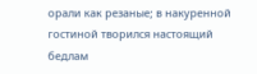орали как резаные; в накуренной гостиной творился настоящий бедлам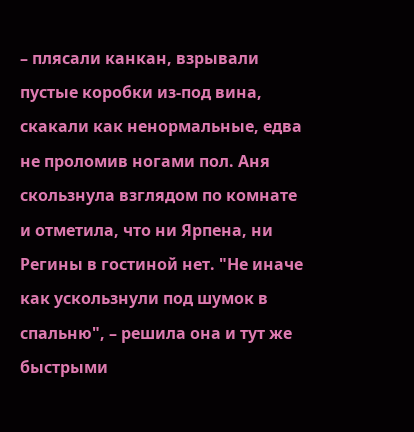– плясали канкан, взрывали пустые коробки из-под вина, скакали как ненормальные, едва не проломив ногами пол. Аня скользнула взглядом по комнате и отметила, что ни Ярпена, ни Регины в гостиной нет. "Не иначе как ускользнули под шумок в спальню", – решила она и тут же быстрыми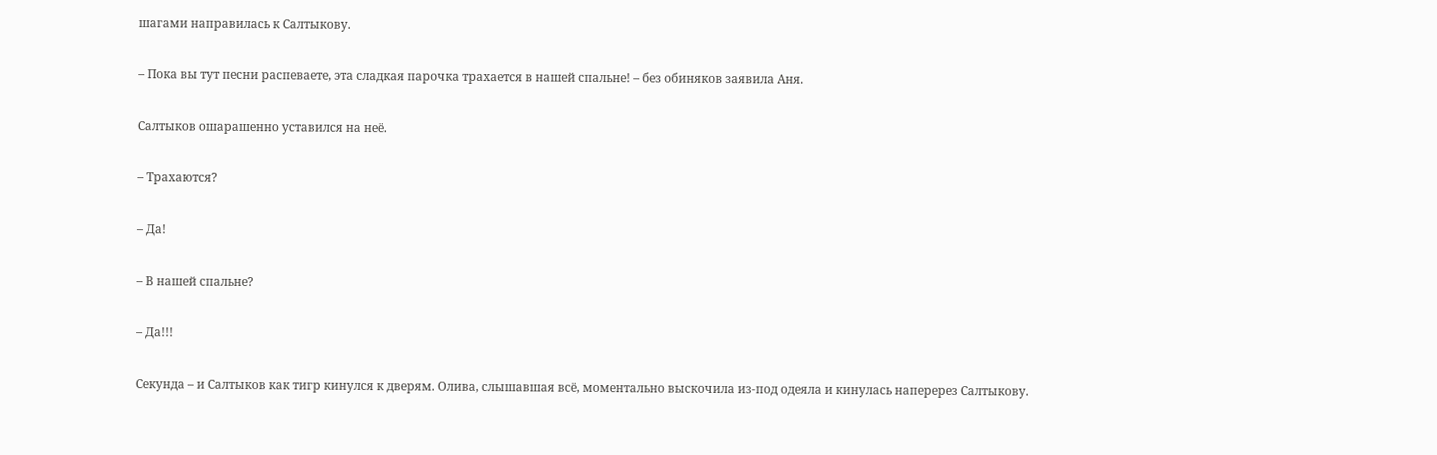шагами направилась к Салтыкову.

– Пока вы тут песни распеваете, эта сладкая парочка трахается в нашей спальне! – без обиняков заявила Аня.

Салтыков ошарашенно уставился на неё.

– Трахаются?

– Да!

– В нашей спальне?

– Да!!!

Секунда – и Салтыков как тигр кинулся к дверям. Олива, слышавшая всё, моментально выскочила из-под одеяла и кинулась наперерез Салтыкову.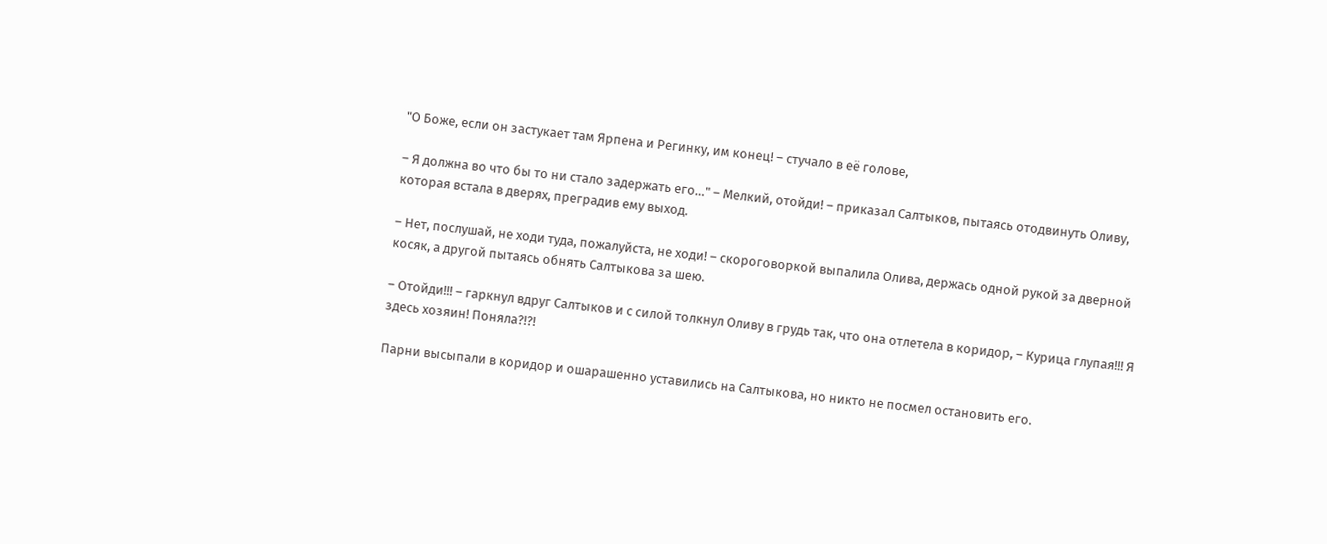"О Боже, если он застукает там Ярпена и Регинку, им конец! – стучало в её голове,

– Я должна во что бы то ни стало задержать его…" – Мелкий, отойди! – приказал Салтыков, пытаясь отодвинуть Оливу, которая встала в дверях, преградив ему выход.

– Нет, послушай, не ходи туда, пожалуйста, не ходи! – скороговоркой выпалила Олива, держась одной рукой за дверной косяк, а другой пытаясь обнять Салтыкова за шею.

– Отойди!!! – гаркнул вдруг Салтыков и с силой толкнул Оливу в грудь так, что она отлетела в коридор, – Курица глупая!!! Я здесь хозяин! Поняла?!?!

Парни высыпали в коридор и ошарашенно уставились на Салтыкова, но никто не посмел остановить его.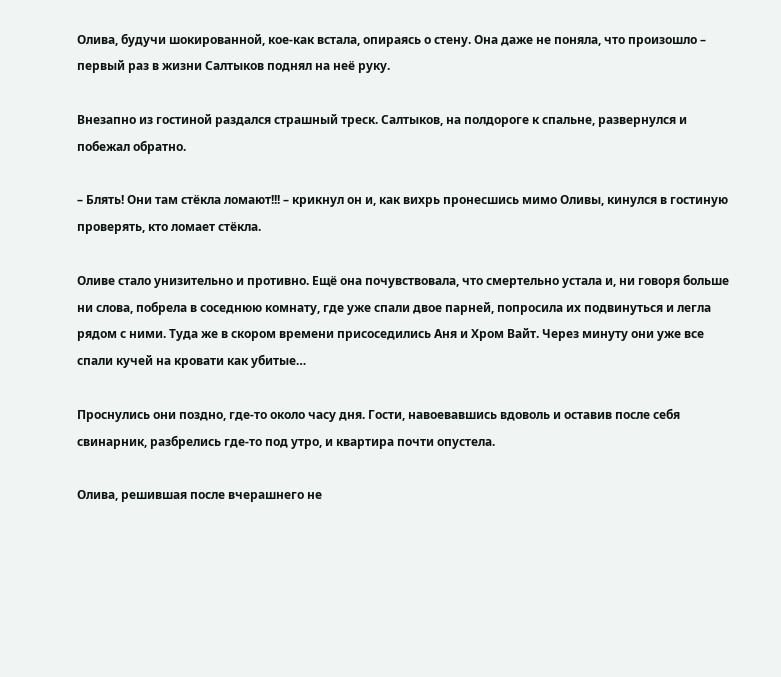Олива, будучи шокированной, кое-как встала, опираясь о стену. Она даже не поняла, что произошло – первый раз в жизни Салтыков поднял на неё руку.

Внезапно из гостиной раздался страшный треск. Салтыков, на полдороге к спальне, развернулся и побежал обратно.

– Блять! Они там стёкла ломают!!! – крикнул он и, как вихрь пронесшись мимо Оливы, кинулся в гостиную проверять, кто ломает стёкла.

Оливе стало унизительно и противно. Ещё она почувствовала, что смертельно устала и, ни говоря больше ни слова, побрела в соседнюю комнату, где уже спали двое парней, попросила их подвинуться и легла рядом с ними. Туда же в скором времени присоседились Аня и Хром Вайт. Через минуту они уже все спали кучей на кровати как убитые…

Проснулись они поздно, где-то около часу дня. Гости, навоевавшись вдоволь и оставив после себя свинарник, разбрелись где-то под утро, и квартира почти опустела.

Олива, решившая после вчерашнего не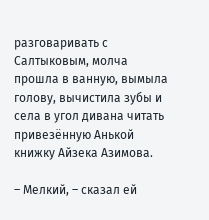разговаривать с Салтыковым, молча прошла в ванную, вымыла голову, вычистила зубы и села в угол дивана читать привезённую Анькой книжку Айзека Азимова.

– Мелкий, – сказал ей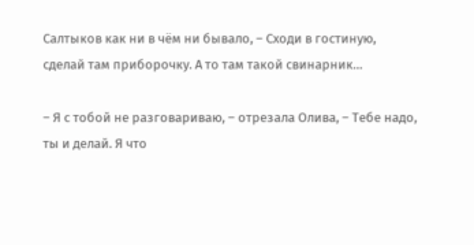Салтыков как ни в чём ни бывало, – Сходи в гостиную, сделай там приборочку. А то там такой свинарник…

– Я с тобой не разговариваю, – отрезала Олива, – Тебе надо, ты и делай. Я что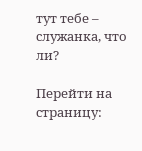тут тебе – служанка, что ли?

Перейти на страницу: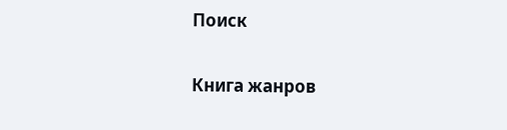Поиск

Книга жанров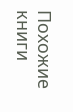Похожие книги